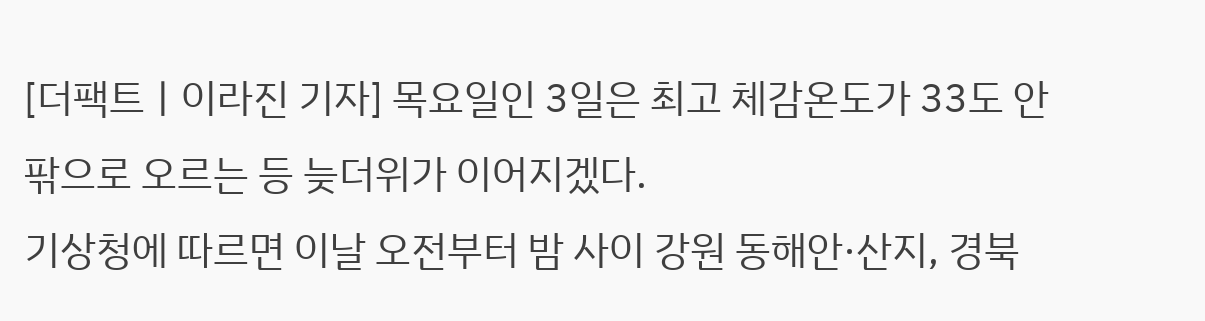[더팩트ㅣ이라진 기자] 목요일인 3일은 최고 체감온도가 33도 안팎으로 오르는 등 늦더위가 이어지겠다.
기상청에 따르면 이날 오전부터 밤 사이 강원 동해안·산지, 경북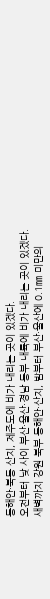동해안·북동 산지, 제주도에 비가 내리는 곳이 있겠다.
오전부터 낮 사이 부산·울산·경남 동부 내륙에 비가 내리는 곳이 있겠다.
새벽까지 강원 북부 동해안·산지, 밤부터 부산·울산에 0.1㎜ 미만의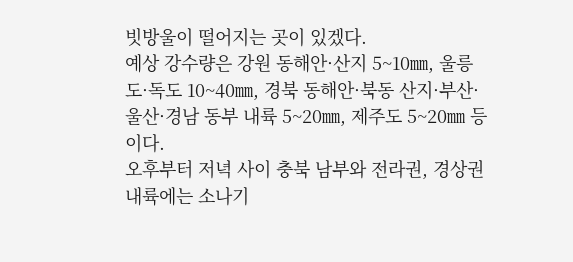빗방울이 떨어지는 곳이 있겠다.
예상 강수량은 강원 동해안·산지 5~10㎜, 울릉도·독도 10~40㎜, 경북 동해안·북동 산지·부산·울산·경남 동부 내륙 5~20㎜, 제주도 5~20㎜ 등이다.
오후부터 저녁 사이 충북 남부와 전라권, 경상권 내륙에는 소나기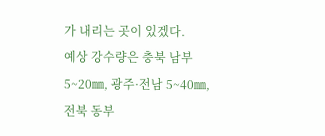가 내리는 곳이 있겠다.
예상 강수량은 충북 남부 5~20㎜, 광주·전남 5~40㎜, 전북 동부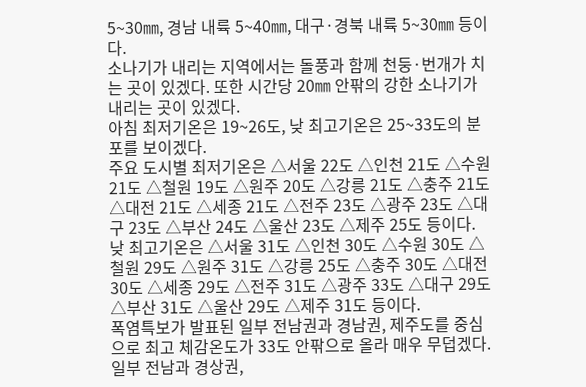5~30㎜, 경남 내륙 5~40㎜, 대구·경북 내륙 5~30㎜ 등이다.
소나기가 내리는 지역에서는 돌풍과 함께 천둥·번개가 치는 곳이 있겠다. 또한 시간당 20㎜ 안팎의 강한 소나기가 내리는 곳이 있겠다.
아침 최저기온은 19~26도, 낮 최고기온은 25~33도의 분포를 보이겠다.
주요 도시별 최저기온은 △서울 22도 △인천 21도 △수원 21도 △철원 19도 △원주 20도 △강릉 21도 △충주 21도 △대전 21도 △세종 21도 △전주 23도 △광주 23도 △대구 23도 △부산 24도 △울산 23도 △제주 25도 등이다.
낮 최고기온은 △서울 31도 △인천 30도 △수원 30도 △철원 29도 △원주 31도 △강릉 25도 △충주 30도 △대전 30도 △세종 29도 △전주 31도 △광주 33도 △대구 29도 △부산 31도 △울산 29도 △제주 31도 등이다.
폭염특보가 발표된 일부 전남권과 경남권, 제주도를 중심으로 최고 체감온도가 33도 안팎으로 올라 매우 무덥겠다. 일부 전남과 경상권,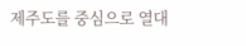제주도를 중심으로 열대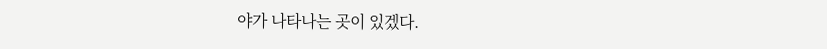야가 나타나는 곳이 있겠다.